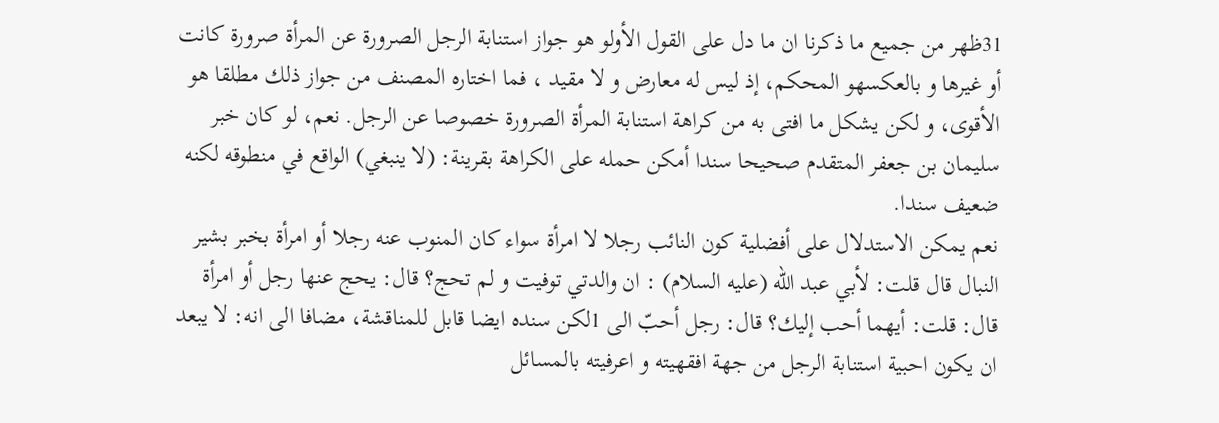31ظهر من جميع ما ذكرنا ان ما دل على القول الأولو هو جواز استنابة الرجل الصرورة عن المرأة صرورة كانت أو غيرها و بالعكسهو المحكم، إذ ليس له معارض و لا مقيد ، فما اختاره المصنف من جواز ذلك مطلقا هو الأقوى، و لكن يشكل ما افتى به من كراهة استنابة المرأة الصرورة خصوصا عن الرجل. نعم، لو كان خبر سليمان بن جعفر المتقدم صحيحا سندا أمكن حمله على الكراهة بقرينة: (لا ينبغي) الواقع في منطوقه لكنه ضعيف سندا.
نعم يمكن الاستدلال على أفضلية كون النائب رجلا لا امرأة سواء كان المنوب عنه رجلا أو امرأة بخبر بشير النبال قال قلت: لأبي عبد اللّه (عليه السلام) : ان والدتي توفيت و لم تحج؟ قال: يحج عنها رجل أو امرأة قال: قلت: أيهما أحب إليك؟ قال: رجل أحبّ الى 1لكن سنده ايضا قابل للمناقشة، مضافا الى انه: لا يبعد ان يكون احبية استنابة الرجل من جهة افقهيته و اعرفيته بالمسائل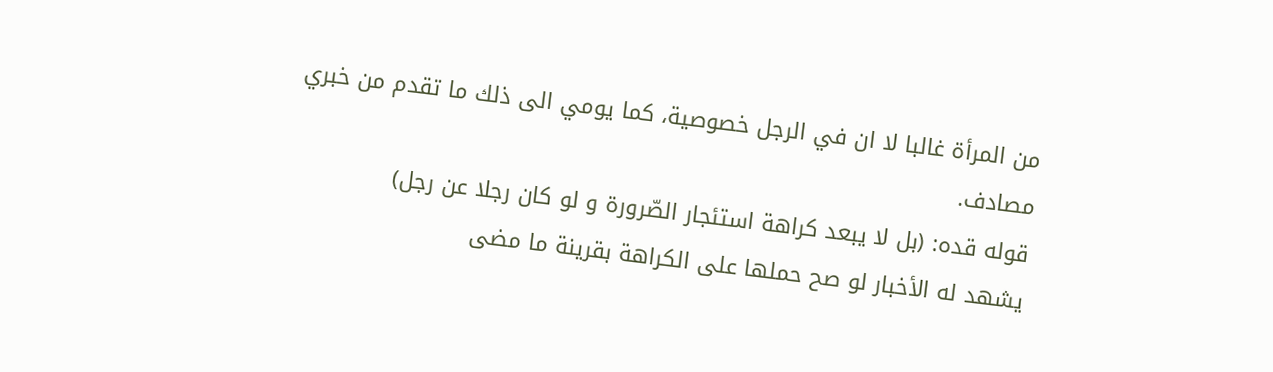من المرأة غالبا لا ان في الرجل خصوصية، كما يومي الى ذلك ما تقدم من خبري مصادف.
قوله قده: (بل لا يبعد كراهة استئجار الصّرورة و لو كان رجلا عن رجل)
يشهد له الأخبار لو صح حملها على الكراهة بقرينة ما مضى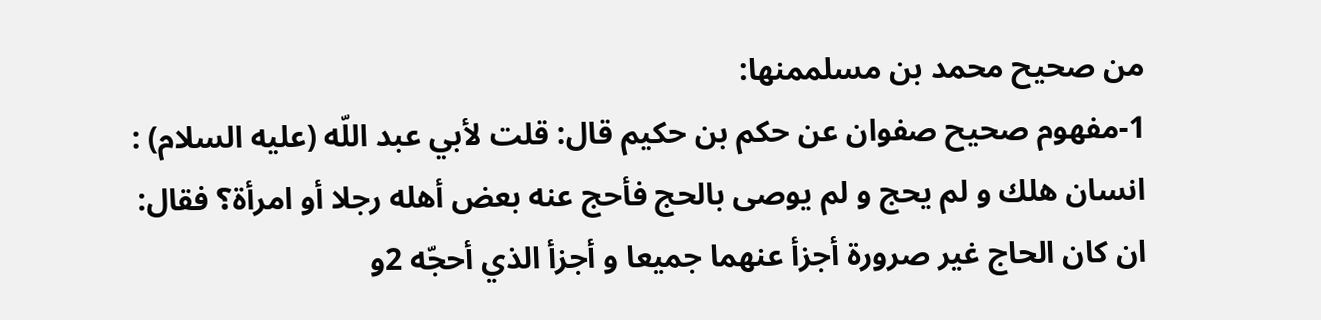من صحيح محمد بن مسلممنها:
1-مفهوم صحيح صفوان عن حكم بن حكيم قال: قلت لأبي عبد اللّه (عليه السلام) : انسان هلك و لم يحج و لم يوصى بالحج فأحج عنه بعض أهله رجلا أو امرأة؟ فقال:
ان كان الحاج غير صرورة أجزأ عنهما جميعا و أجزأ الذي أحجّه 2و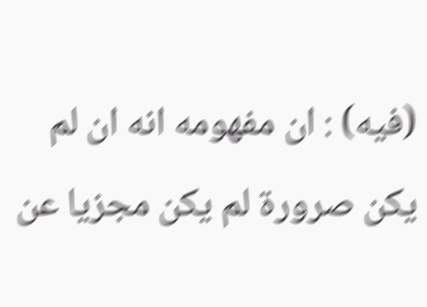(فيه) : ان مفهومه انه ان لم يكن صرورة لم يكن مجزيا عن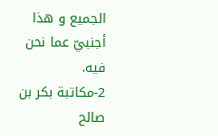الجميع و هذا أجنبيّ عما نحن فيه.
2-مكاتبة بكر بن صالح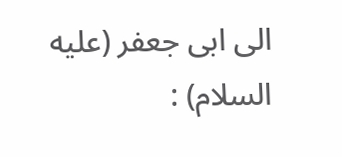الى ابى جعفر (عليه السلام) :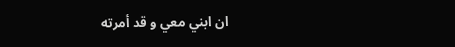ان ابني معي و قد أمرته